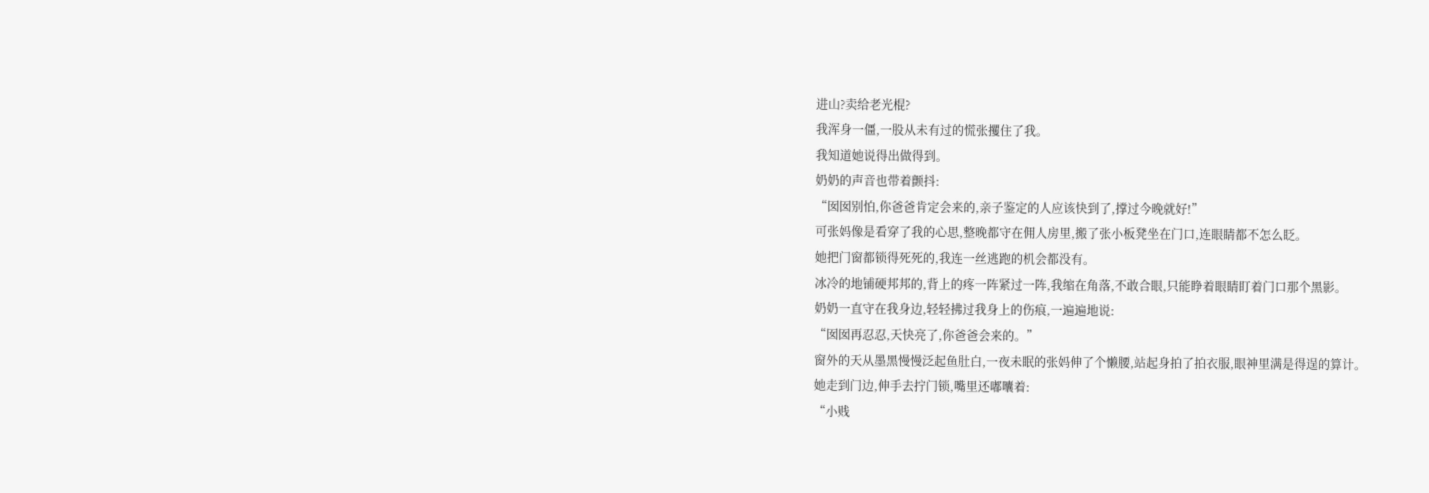进山?卖给老光棍?
我浑身一僵,一股从未有过的慌张攫住了我。
我知道她说得出做得到。
奶奶的声音也带着颤抖:
“囡囡别怕,你爸爸肯定会来的,亲子鉴定的人应该快到了,撑过今晚就好!”
可张妈像是看穿了我的心思,整晚都守在佣人房里,搬了张小板凳坐在门口,连眼睛都不怎么眨。
她把门窗都锁得死死的,我连一丝逃跑的机会都没有。
冰冷的地铺硬邦邦的,背上的疼一阵紧过一阵,我缩在角落,不敢合眼,只能睁着眼睛盯着门口那个黑影。
奶奶一直守在我身边,轻轻拂过我身上的伤痕,一遍遍地说:
“囡囡再忍忍,天快亮了,你爸爸会来的。”
窗外的天从墨黑慢慢泛起鱼肚白,一夜未眠的张妈伸了个懒腰,站起身拍了拍衣服,眼神里满是得逞的算计。
她走到门边,伸手去拧门锁,嘴里还嘟囔着:
“小贱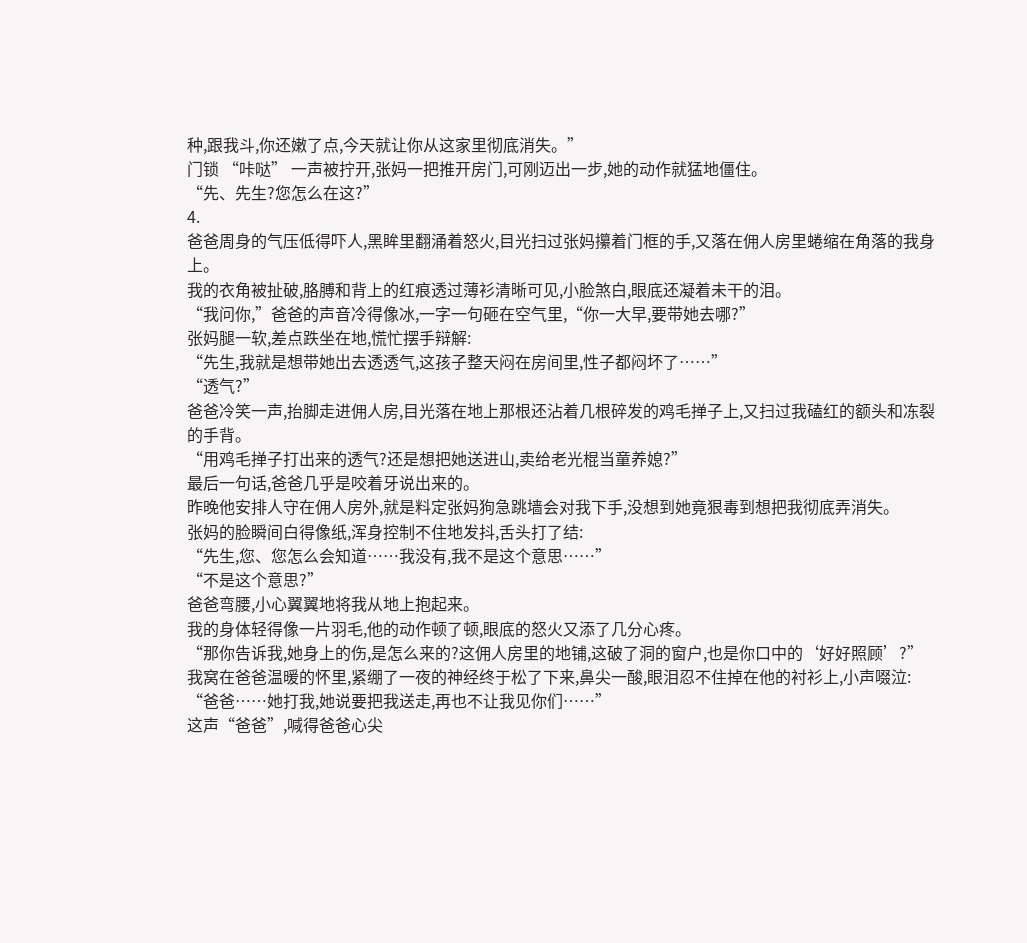种,跟我斗,你还嫩了点,今天就让你从这家里彻底消失。”
门锁 “咔哒” 一声被拧开,张妈一把推开房门,可刚迈出一步,她的动作就猛地僵住。
“先、先生?您怎么在这?”
4.
爸爸周身的气压低得吓人,黑眸里翻涌着怒火,目光扫过张妈攥着门框的手,又落在佣人房里蜷缩在角落的我身上。
我的衣角被扯破,胳膊和背上的红痕透过薄衫清晰可见,小脸煞白,眼底还凝着未干的泪。
“我问你,”爸爸的声音冷得像冰,一字一句砸在空气里,“你一大早,要带她去哪?”
张妈腿一软,差点跌坐在地,慌忙摆手辩解:
“先生,我就是想带她出去透透气,这孩子整天闷在房间里,性子都闷坏了……”
“透气?”
爸爸冷笑一声,抬脚走进佣人房,目光落在地上那根还沾着几根碎发的鸡毛掸子上,又扫过我磕红的额头和冻裂的手背。
“用鸡毛掸子打出来的透气?还是想把她送进山,卖给老光棍当童养媳?”
最后一句话,爸爸几乎是咬着牙说出来的。
昨晚他安排人守在佣人房外,就是料定张妈狗急跳墙会对我下手,没想到她竟狠毒到想把我彻底弄消失。
张妈的脸瞬间白得像纸,浑身控制不住地发抖,舌头打了结:
“先生,您、您怎么会知道……我没有,我不是这个意思……”
“不是这个意思?”
爸爸弯腰,小心翼翼地将我从地上抱起来。
我的身体轻得像一片羽毛,他的动作顿了顿,眼底的怒火又添了几分心疼。
“那你告诉我,她身上的伤,是怎么来的?这佣人房里的地铺,这破了洞的窗户,也是你口中的‘好好照顾’?”
我窝在爸爸温暖的怀里,紧绷了一夜的神经终于松了下来,鼻尖一酸,眼泪忍不住掉在他的衬衫上,小声啜泣:
“爸爸……她打我,她说要把我送走,再也不让我见你们……”
这声“爸爸”,喊得爸爸心尖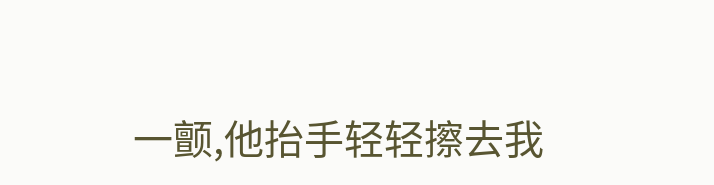一颤,他抬手轻轻擦去我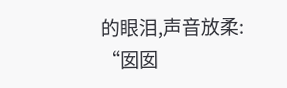的眼泪,声音放柔:
“囡囡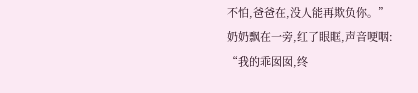不怕,爸爸在,没人能再欺负你。”
奶奶飘在一旁,红了眼眶,声音哽咽:
“我的乖囡囡,终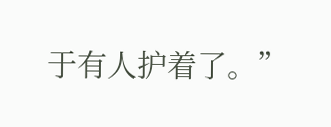于有人护着了。”